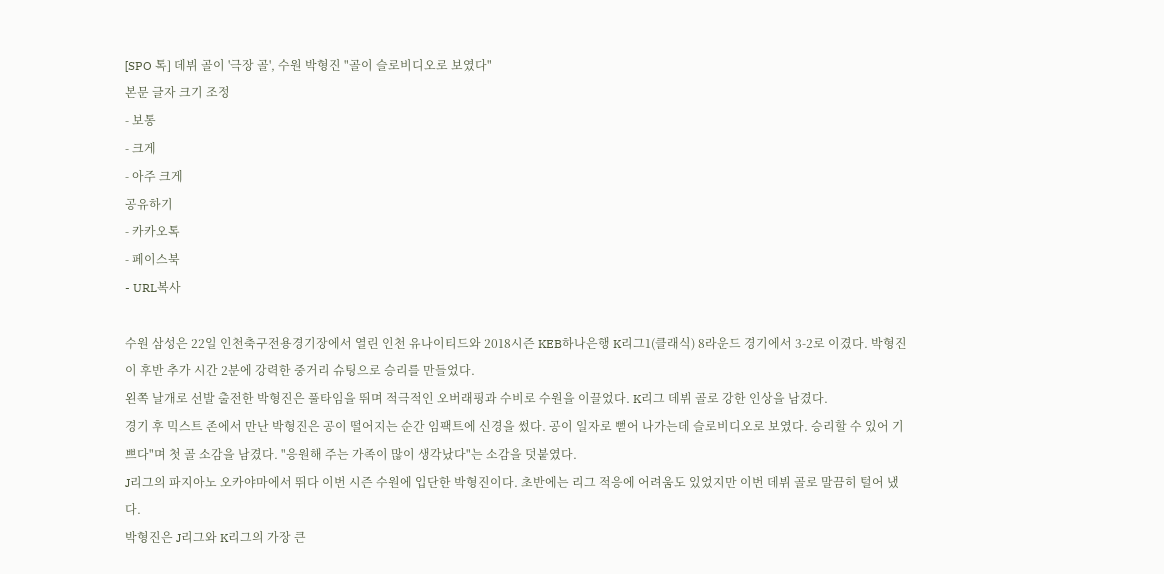[SPO 톡] 데뷔 골이 '극장 골', 수원 박형진 "골이 슬로비디오로 보였다"
본문 글자 크기 조정
- 보통
- 크게
- 아주 크게
공유하기
- 카카오톡
- 페이스북
- URL복사

수원 삼성은 22일 인천축구전용경기장에서 열린 인천 유나이티드와 2018시즌 KEB하나은행 K리그1(클래식) 8라운드 경기에서 3-2로 이겼다. 박형진이 후반 추가 시간 2분에 강력한 중거리 슈팅으로 승리를 만들었다.
왼쪽 날개로 선발 출전한 박형진은 풀타임을 뛰며 적극적인 오버래핑과 수비로 수원을 이끌었다. K리그 데뷔 골로 강한 인상을 남겼다.
경기 후 믹스트 존에서 만난 박형진은 공이 떨어지는 순간 임팩트에 신경을 썼다. 공이 일자로 뻗어 나가는데 슬로비디오로 보였다. 승리할 수 있어 기쁘다"며 첫 골 소감을 남겼다. "응원해 주는 가족이 많이 생각났다"는 소감을 덧붙였다.
J리그의 파지아노 오카야마에서 뛰다 이번 시즌 수원에 입단한 박형진이다. 초반에는 리그 적응에 어려움도 있었지만 이번 데뷔 골로 말끔히 털어 냈다.
박형진은 J리그와 K리그의 가장 큰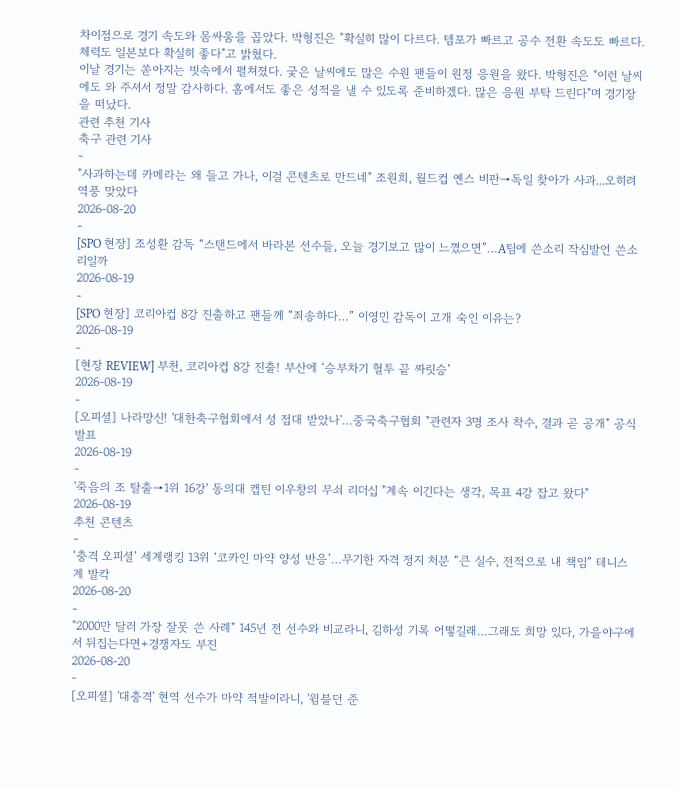차이점으로 경기 속도와 몸싸움을 꼽았다. 박형진은 "확실히 많이 다르다. 템포가 빠르고 공수 전환 속도도 빠르다. 체력도 일본보다 확실히 좋다"고 밝혔다.
이날 경기는 쏟아지는 빗속에서 펼쳐졌다. 궂은 날씨에도 많은 수원 팬들이 원정 응원을 왔다. 박형진은 "이런 날씨에도 와 주셔서 정말 감사하다. 홈에서도 좋은 성적을 낼 수 있도록 준비하겠다. 많은 응원 부탁 드린다"며 경기장을 떠났다.
관련 추천 기사
축구 관련 기사
-
"사과하는데 카메라는 왜 들고 가나, 이걸 콘텐츠로 만드네" 조원희, 월드컵 옌스 비판→독일 찾아가 사과...오히려 역풍 맞았다
2026-08-20
-
[SPO 현장] 조성환 감독 “스탠드에서 바라본 선수들, 오늘 경기보고 많이 느꼈으면”…A팀에 쓴소리 작심발언 쓴소리일까
2026-08-19
-
[SPO 현장] 코리아컵 8강 진출하고 팬들께 “죄송하다…” 이영민 감독이 고개 숙인 이유는?
2026-08-19
-
[현장 REVIEW] 부천, 코리아컵 8강 진출! 부산에 ‘승부차기 혈투 끝 짜릿승’
2026-08-19
-
[오피셜] 나라망신! '대한축구협회에서 성 접대 받았나'…중국축구협회 "관련자 3명 조사 착수, 결과 곧 공개" 공식 발표
2026-08-19
-
'죽음의 조 탈출→1위 16강' 동의대 캡틴 이우창의 무쇠 리더십 "계속 이긴다는 생각, 목표 4강 잡고 왔다"
2026-08-19
추천 콘텐츠
-
‘충격 오피셜’ 세계랭킹 13위 ‘코카인 마약 양성 반응’…무기한 자격 정지 처분 “큰 실수, 전적으로 내 책임” 테니스계 발칵
2026-08-20
-
"2000만 달러 가장 잘못 쓴 사례" 145년 전 선수와 비교라니, 김하성 기록 어떻길래…그래도 희망 있다, 가을야구에서 뒤집는다면+경쟁자도 부진
2026-08-20
-
[오피셜] '대충격' 현역 선수가 마약 적발이라니, '윔블던 준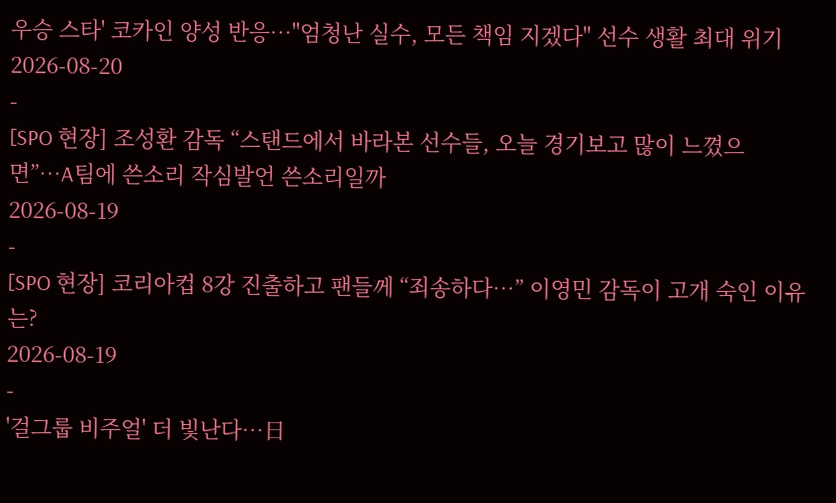우승 스타' 코카인 양성 반응…"엄청난 실수, 모든 책임 지겠다" 선수 생활 최대 위기
2026-08-20
-
[SPO 현장] 조성환 감독 “스탠드에서 바라본 선수들, 오늘 경기보고 많이 느꼈으면”…A팀에 쓴소리 작심발언 쓴소리일까
2026-08-19
-
[SPO 현장] 코리아컵 8강 진출하고 팬들께 “죄송하다…” 이영민 감독이 고개 숙인 이유는?
2026-08-19
-
'걸그룹 비주얼' 더 빛난다…日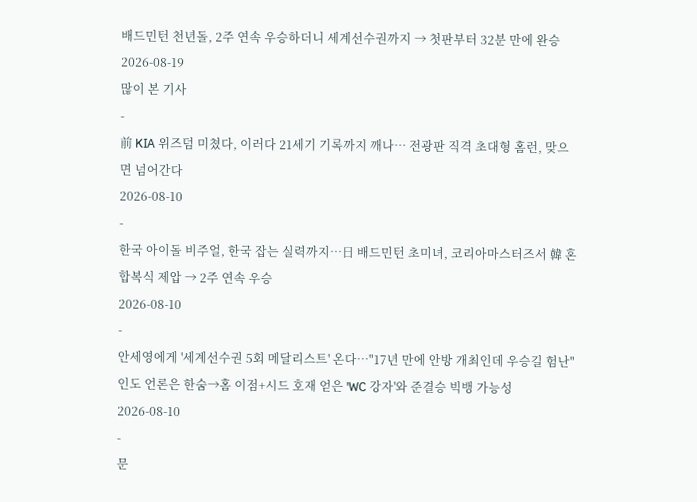배드민턴 천년돌, 2주 연속 우승하더니 세계선수권까지 → 첫판부터 32분 만에 완승
2026-08-19
많이 본 기사
-
前 KIA 위즈덤 미쳤다, 이러다 21세기 기록까지 깨나… 전광판 직격 초대형 홈런, 맞으면 넘어간다
2026-08-10
-
한국 아이돌 비주얼, 한국 잡는 실력까지…日 배드민턴 초미녀, 코리아마스터즈서 韓 혼합복식 제압 → 2주 연속 우승
2026-08-10
-
안세영에게 '세계선수권 5회 메달리스트' 온다…"17년 만에 안방 개최인데 우승길 험난" 인도 언론은 한숨→홈 이점+시드 호재 얻은 'WC 강자'와 준결승 빅뱅 가능성
2026-08-10
-
문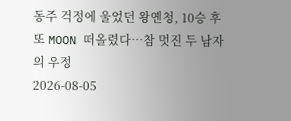동주 걱정에 울었던 왕옌청, 10승 후 또 MOON 떠올렸다…참 멋진 두 남자의 우정
2026-08-05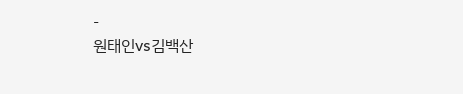-
원태인vs김백산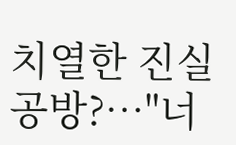치열한 진실 공방?…"너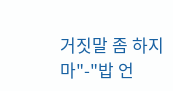거짓말 좀 하지 마"-"밥 언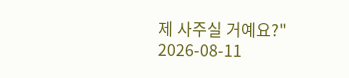제 사주실 거예요?"
2026-08-11